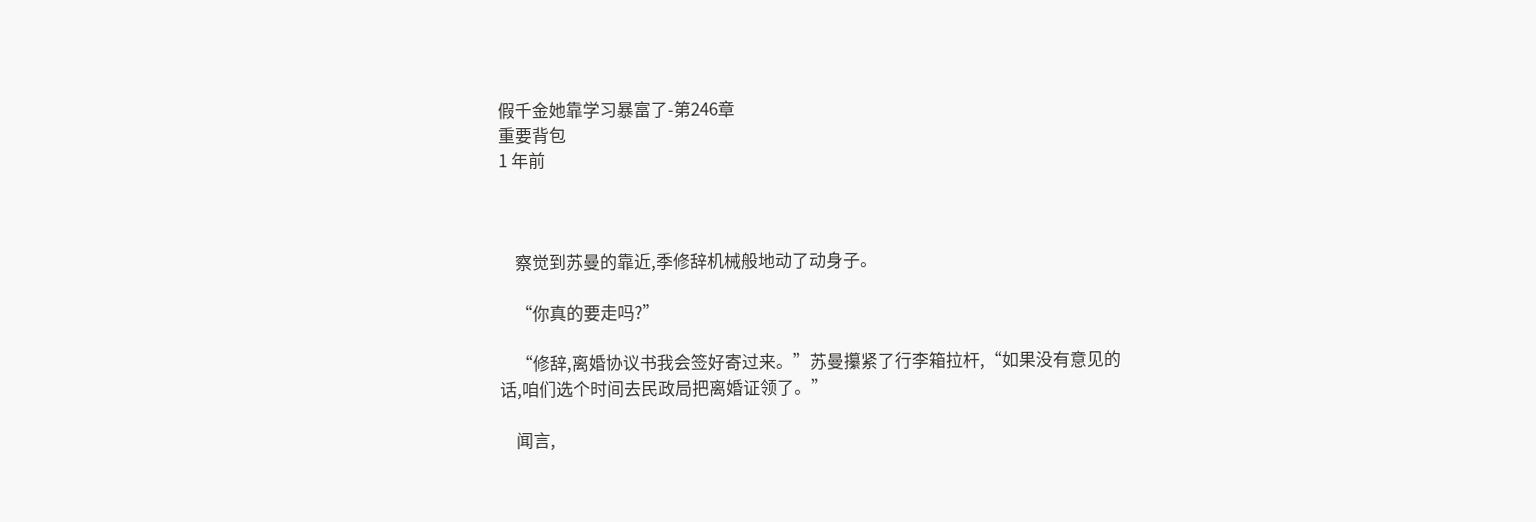假千金她靠学习暴富了-第246章
重要背包
1 年前



    察觉到苏曼的靠近,季修辞机械般地动了动身子。

    “你真的要走吗?”

    “修辞,离婚协议书我会签好寄过来。”苏曼攥紧了行李箱拉杆,“如果没有意见的话,咱们选个时间去民政局把离婚证领了。”

    闻言,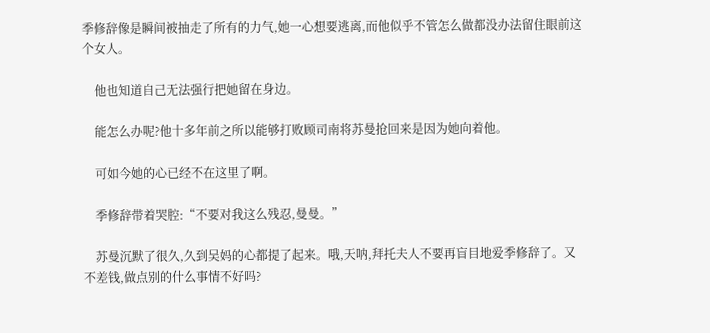季修辞像是瞬间被抽走了所有的力气,她一心想要逃离,而他似乎不管怎么做都没办法留住眼前这个女人。

    他也知道自己无法强行把她留在身边。

    能怎么办呢?他十多年前之所以能够打败顾司南将苏曼抢回来是因为她向着他。

    可如今她的心已经不在这里了啊。

    季修辞带着哭腔:“不要对我这么残忍,曼曼。”

    苏曼沉默了很久,久到吴妈的心都提了起来。哦,天呐,拜托夫人不要再盲目地爱季修辞了。又不差钱,做点别的什么事情不好吗?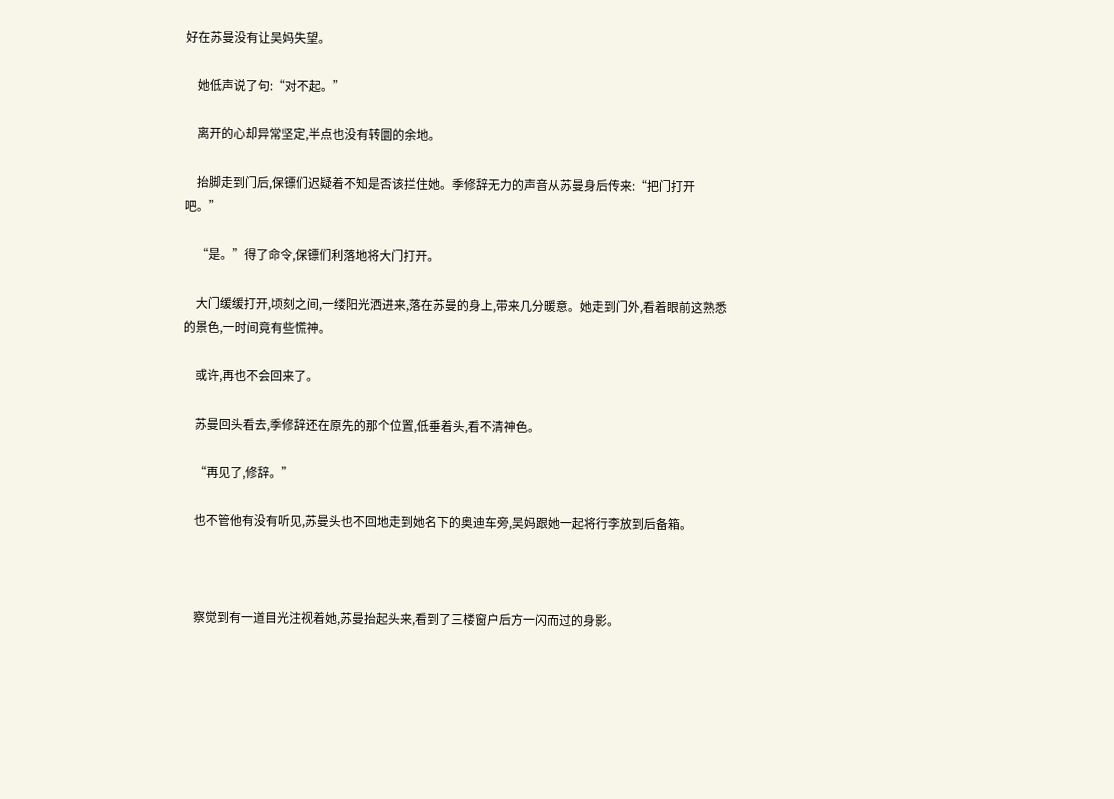好在苏曼没有让吴妈失望。

    她低声说了句:“对不起。”

    离开的心却异常坚定,半点也没有转圜的余地。

    抬脚走到门后,保镖们迟疑着不知是否该拦住她。季修辞无力的声音从苏曼身后传来:“把门打开吧。”

    “是。”得了命令,保镖们利落地将大门打开。

    大门缓缓打开,顷刻之间,一缕阳光洒进来,落在苏曼的身上,带来几分暖意。她走到门外,看着眼前这熟悉的景色,一时间竟有些慌神。

    或许,再也不会回来了。

    苏曼回头看去,季修辞还在原先的那个位置,低垂着头,看不清神色。

    “再见了,修辞。”

    也不管他有没有听见,苏曼头也不回地走到她名下的奥迪车旁,吴妈跟她一起将行李放到后备箱。



    察觉到有一道目光注视着她,苏曼抬起头来,看到了三楼窗户后方一闪而过的身影。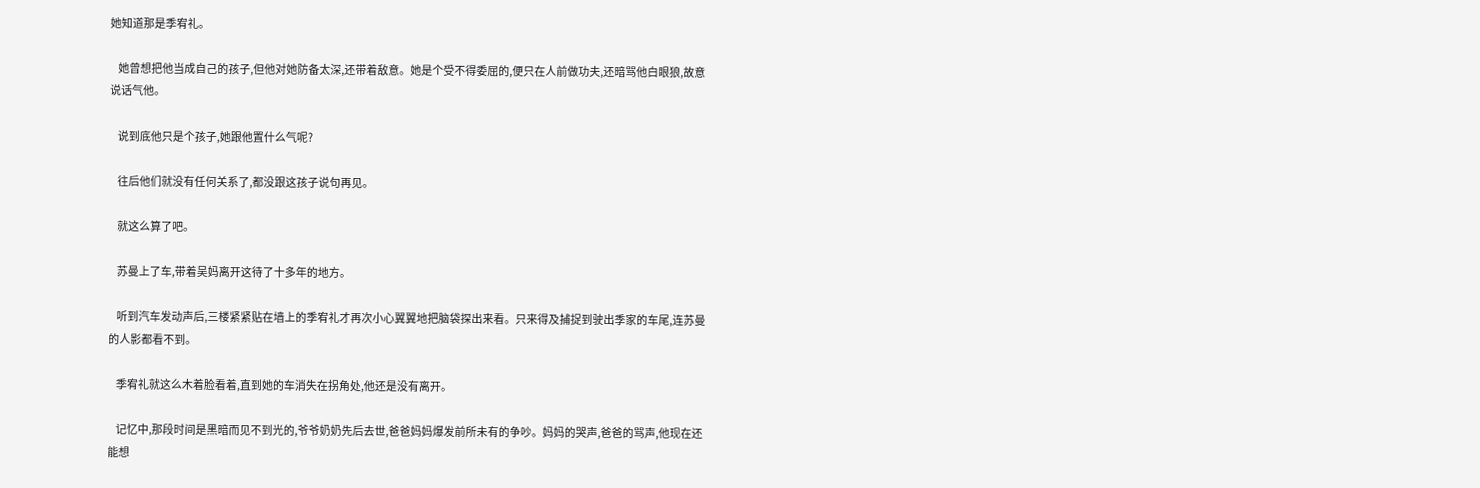她知道那是季宥礼。

    她曾想把他当成自己的孩子,但他对她防备太深,还带着敌意。她是个受不得委屈的,便只在人前做功夫,还暗骂他白眼狼,故意说话气他。

    说到底他只是个孩子,她跟他置什么气呢?

    往后他们就没有任何关系了,都没跟这孩子说句再见。

    就这么算了吧。

    苏曼上了车,带着吴妈离开这待了十多年的地方。

    听到汽车发动声后,三楼紧紧贴在墙上的季宥礼才再次小心翼翼地把脑袋探出来看。只来得及捕捉到驶出季家的车尾,连苏曼的人影都看不到。

    季宥礼就这么木着脸看着,直到她的车消失在拐角处,他还是没有离开。

    记忆中,那段时间是黑暗而见不到光的,爷爷奶奶先后去世,爸爸妈妈爆发前所未有的争吵。妈妈的哭声,爸爸的骂声,他现在还能想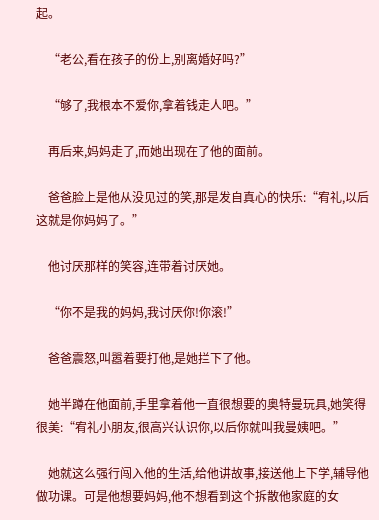起。

    “老公,看在孩子的份上,别离婚好吗?”

    “够了,我根本不爱你,拿着钱走人吧。”

    再后来,妈妈走了,而她出现在了他的面前。

    爸爸脸上是他从没见过的笑,那是发自真心的快乐:“宥礼,以后这就是你妈妈了。”

    他讨厌那样的笑容,连带着讨厌她。

    “你不是我的妈妈,我讨厌你!你滚!”

    爸爸震怒,叫嚣着要打他,是她拦下了他。

    她半蹲在他面前,手里拿着他一直很想要的奥特曼玩具,她笑得很美:“宥礼小朋友,很高兴认识你,以后你就叫我曼姨吧。”

    她就这么强行闯入他的生活,给他讲故事,接送他上下学,辅导他做功课。可是他想要妈妈,他不想看到这个拆散他家庭的女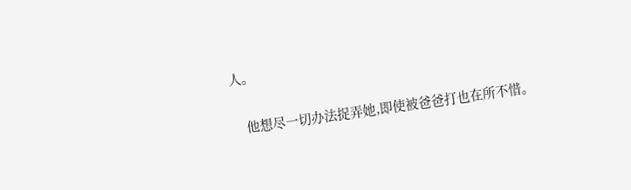人。

    他想尽一切办法捉弄她,即使被爸爸打也在所不惜。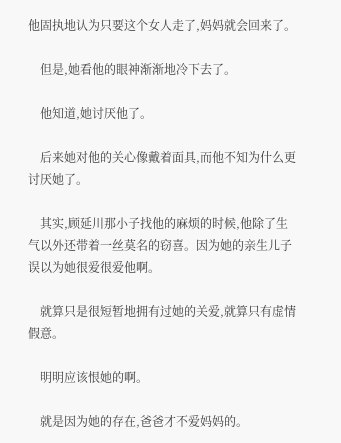他固执地认为只要这个女人走了,妈妈就会回来了。

    但是,她看他的眼神渐渐地冷下去了。

    他知道,她讨厌他了。

    后来她对他的关心像戴着面具,而他不知为什么更讨厌她了。

    其实,顾延川那小子找他的麻烦的时候,他除了生气以外还带着一丝莫名的窃喜。因为她的亲生儿子误以为她很爱很爱他啊。

    就算只是很短暂地拥有过她的关爱,就算只有虚情假意。

    明明应该恨她的啊。

    就是因为她的存在,爸爸才不爱妈妈的。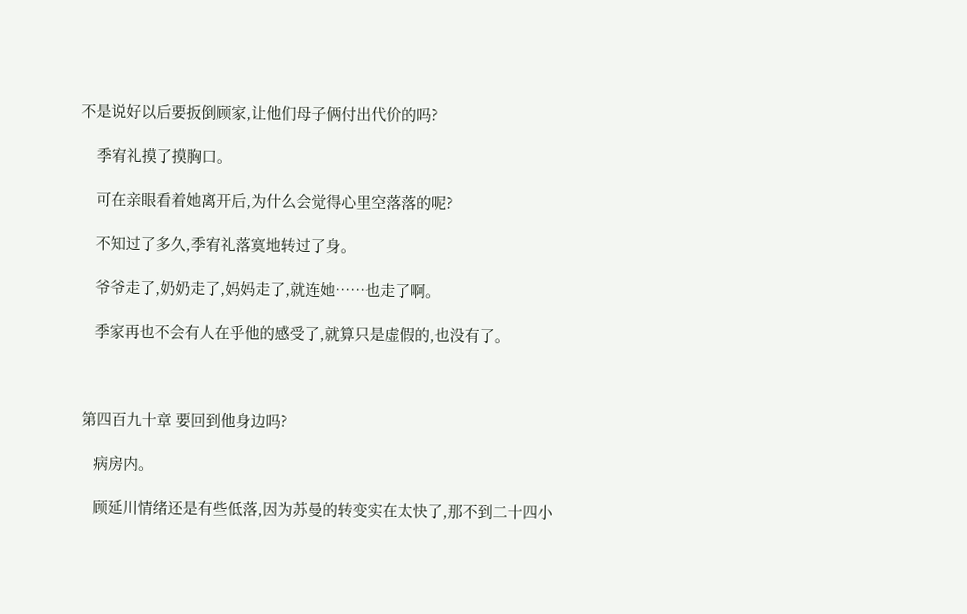不是说好以后要扳倒顾家,让他们母子俩付出代价的吗?

    季宥礼摸了摸胸口。

    可在亲眼看着她离开后,为什么会觉得心里空落落的呢?

    不知过了多久,季宥礼落寞地转过了身。

    爷爷走了,奶奶走了,妈妈走了,就连她……也走了啊。

    季家再也不会有人在乎他的感受了,就算只是虚假的,也没有了。



 第四百九十章 要回到他身边吗?

    病房内。

    顾延川情绪还是有些低落,因为苏曼的转变实在太快了,那不到二十四小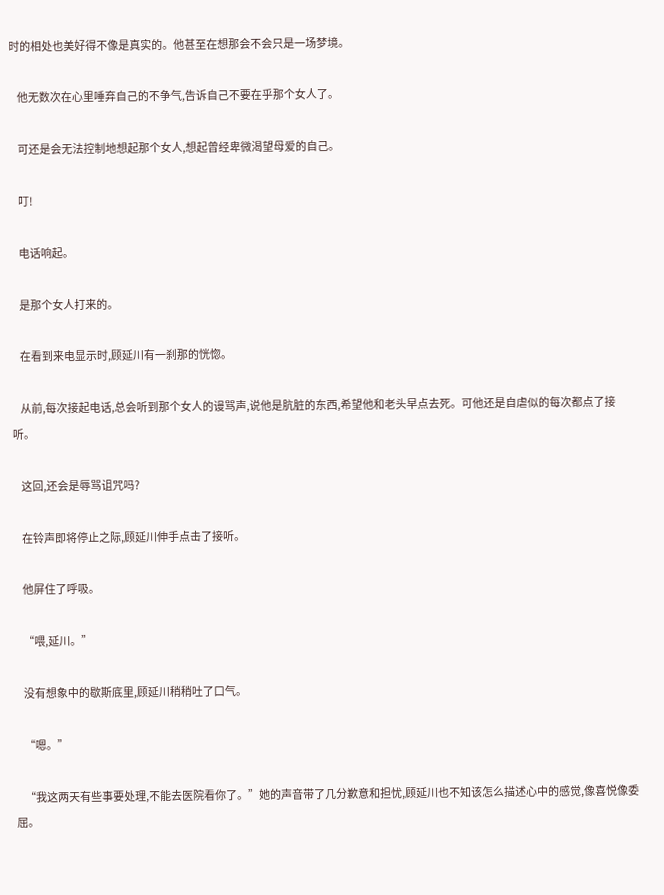时的相处也美好得不像是真实的。他甚至在想那会不会只是一场梦境。

    他无数次在心里唾弃自己的不争气,告诉自己不要在乎那个女人了。

    可还是会无法控制地想起那个女人,想起曾经卑微渴望母爱的自己。

    叮!

    电话响起。

    是那个女人打来的。

    在看到来电显示时,顾延川有一刹那的恍惚。

    从前,每次接起电话,总会听到那个女人的谩骂声,说他是肮脏的东西,希望他和老头早点去死。可他还是自虐似的每次都点了接听。

    这回,还会是辱骂诅咒吗?

    在铃声即将停止之际,顾延川伸手点击了接听。

    他屏住了呼吸。

    “喂,延川。”

    没有想象中的歇斯底里,顾延川稍稍吐了口气。

    “嗯。”

    “我这两天有些事要处理,不能去医院看你了。”她的声音带了几分歉意和担忧,顾延川也不知该怎么描述心中的感觉,像喜悦像委屈。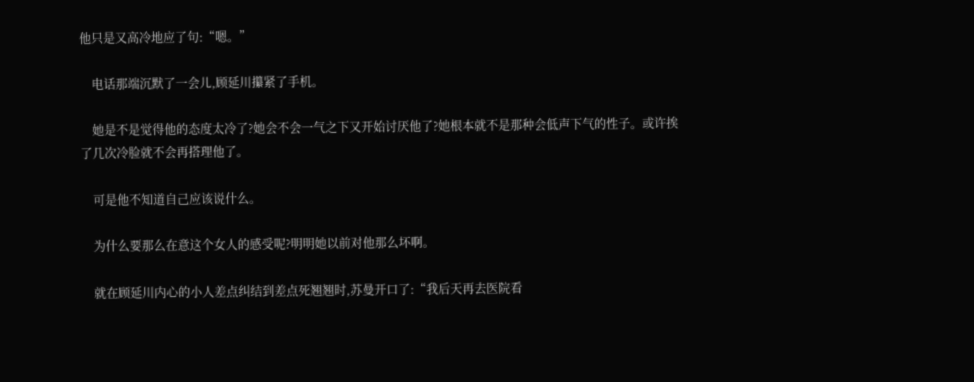他只是又高冷地应了句:“嗯。”

    电话那端沉默了一会儿,顾延川攥紧了手机。

    她是不是觉得他的态度太冷了?她会不会一气之下又开始讨厌他了?她根本就不是那种会低声下气的性子。或许挨了几次冷脸就不会再搭理他了。

    可是他不知道自己应该说什么。

    为什么要那么在意这个女人的感受呢?明明她以前对他那么坏啊。

    就在顾延川内心的小人差点纠结到差点死翘翘时,苏曼开口了:“我后天再去医院看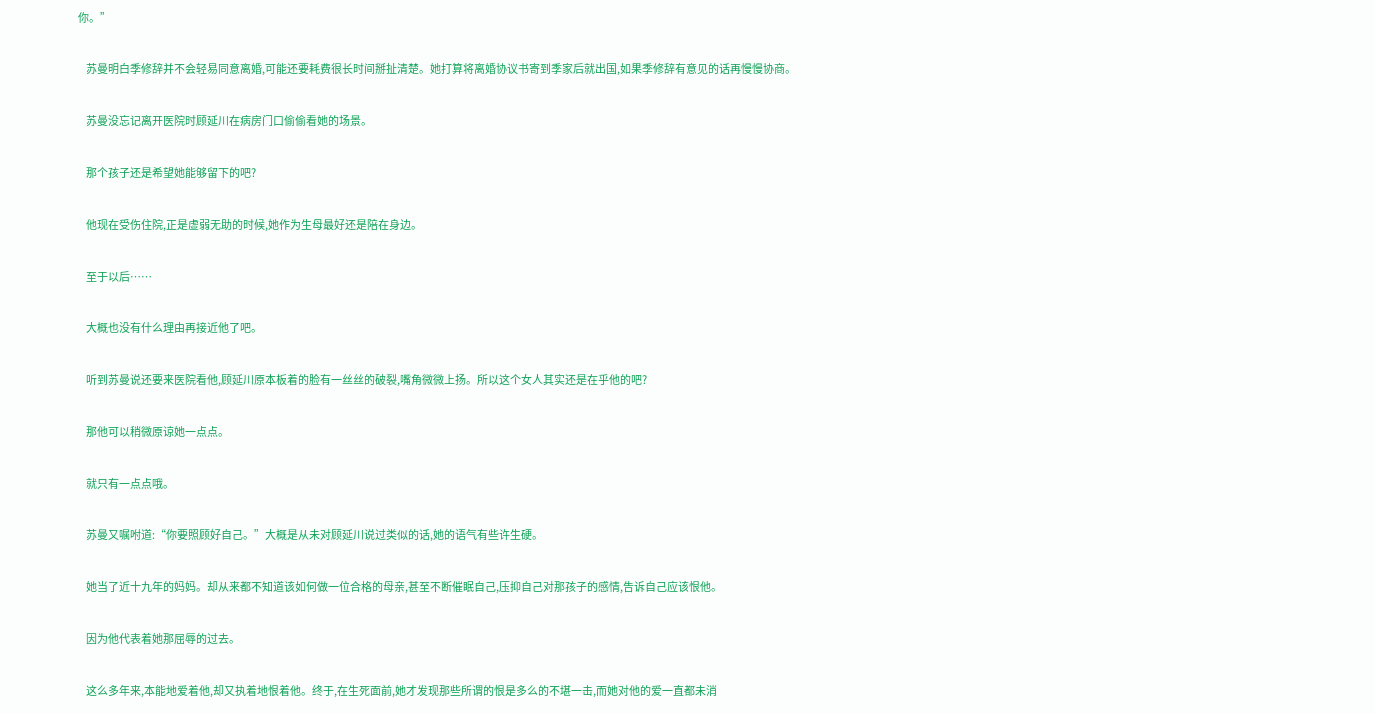你。”

    苏曼明白季修辞并不会轻易同意离婚,可能还要耗费很长时间掰扯清楚。她打算将离婚协议书寄到季家后就出国,如果季修辞有意见的话再慢慢协商。

    苏曼没忘记离开医院时顾延川在病房门口偷偷看她的场景。

    那个孩子还是希望她能够留下的吧?

    他现在受伤住院,正是虚弱无助的时候,她作为生母最好还是陪在身边。

    至于以后……

    大概也没有什么理由再接近他了吧。

    听到苏曼说还要来医院看他,顾延川原本板着的脸有一丝丝的破裂,嘴角微微上扬。所以这个女人其实还是在乎他的吧?

    那他可以稍微原谅她一点点。

    就只有一点点哦。

    苏曼又嘱咐道:“你要照顾好自己。”大概是从未对顾延川说过类似的话,她的语气有些许生硬。

    她当了近十九年的妈妈。却从来都不知道该如何做一位合格的母亲,甚至不断催眠自己,压抑自己对那孩子的感情,告诉自己应该恨他。

    因为他代表着她那屈辱的过去。

    这么多年来,本能地爱着他,却又执着地恨着他。终于,在生死面前,她才发现那些所谓的恨是多么的不堪一击,而她对他的爱一直都未消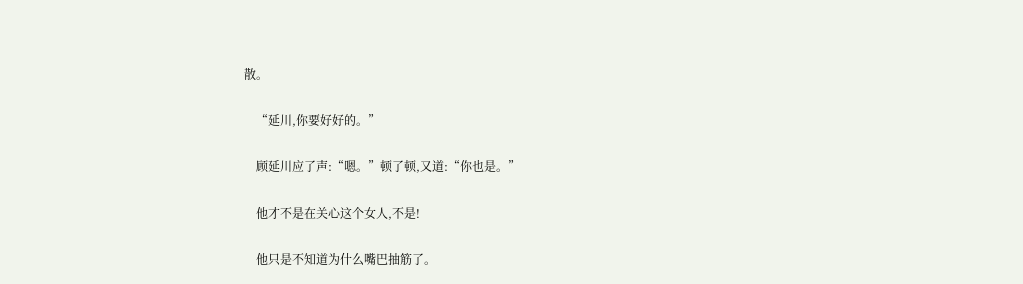散。

    “延川,你要好好的。”

    顾延川应了声:“嗯。”顿了顿,又道:“你也是。”

    他才不是在关心这个女人,不是!

    他只是不知道为什么嘴巴抽筋了。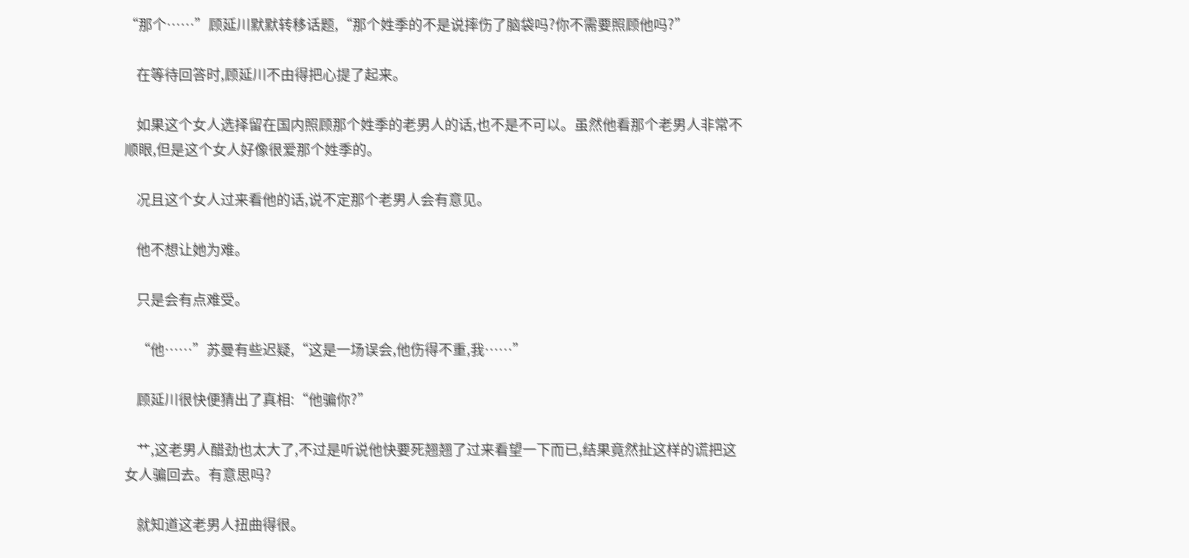“那个……”顾延川默默转移话题,“那个姓季的不是说摔伤了脑袋吗?你不需要照顾他吗?”

    在等待回答时,顾延川不由得把心提了起来。

    如果这个女人选择留在国内照顾那个姓季的老男人的话,也不是不可以。虽然他看那个老男人非常不顺眼,但是这个女人好像很爱那个姓季的。

    况且这个女人过来看他的话,说不定那个老男人会有意见。

    他不想让她为难。

    只是会有点难受。

    “他……”苏曼有些迟疑,“这是一场误会,他伤得不重,我……”

    顾延川很快便猜出了真相:“他骗你?”

    艹,这老男人醋劲也太大了,不过是听说他快要死翘翘了过来看望一下而已,结果竟然扯这样的谎把这女人骗回去。有意思吗?

    就知道这老男人扭曲得很。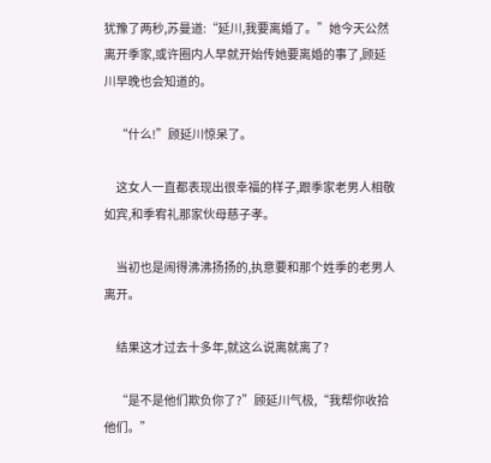犹豫了两秒,苏曼道:“延川,我要离婚了。”她今天公然离开季家,或许圈内人早就开始传她要离婚的事了,顾延川早晚也会知道的。

    “什么!”顾延川惊呆了。

    这女人一直都表现出很幸福的样子,跟季家老男人相敬如宾,和季宥礼那家伙母慈子孝。

    当初也是闹得沸沸扬扬的,执意要和那个姓季的老男人离开。

    结果这才过去十多年,就这么说离就离了?

    “是不是他们欺负你了?”顾延川气极,“我帮你收拾他们。”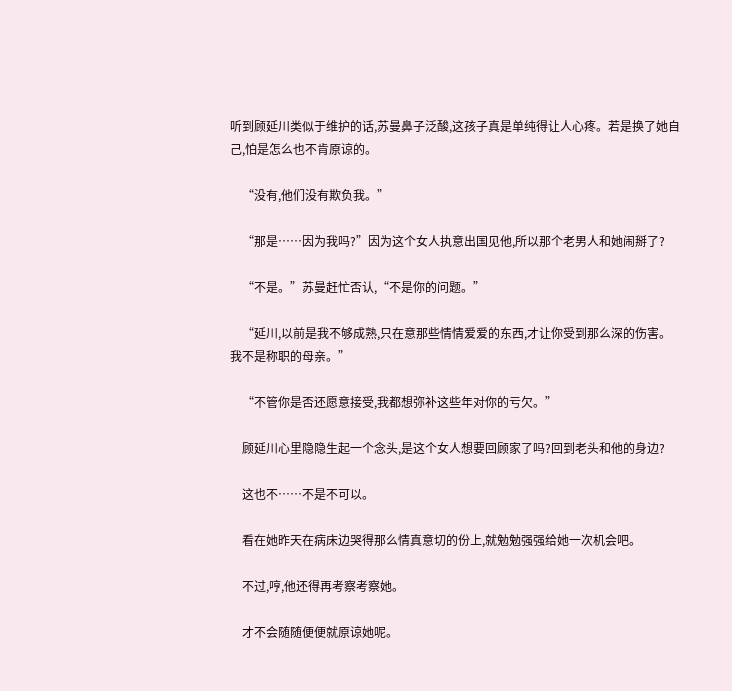听到顾延川类似于维护的话,苏曼鼻子泛酸,这孩子真是单纯得让人心疼。若是换了她自己,怕是怎么也不肯原谅的。

    “没有,他们没有欺负我。”

    “那是……因为我吗?”因为这个女人执意出国见他,所以那个老男人和她闹掰了?

    “不是。”苏曼赶忙否认,“不是你的问题。”

    “延川,以前是我不够成熟,只在意那些情情爱爱的东西,才让你受到那么深的伤害。我不是称职的母亲。”

    “不管你是否还愿意接受,我都想弥补这些年对你的亏欠。”

    顾延川心里隐隐生起一个念头,是这个女人想要回顾家了吗?回到老头和他的身边?

    这也不……不是不可以。

    看在她昨天在病床边哭得那么情真意切的份上,就勉勉强强给她一次机会吧。

    不过,哼,他还得再考察考察她。

    才不会随随便便就原谅她呢。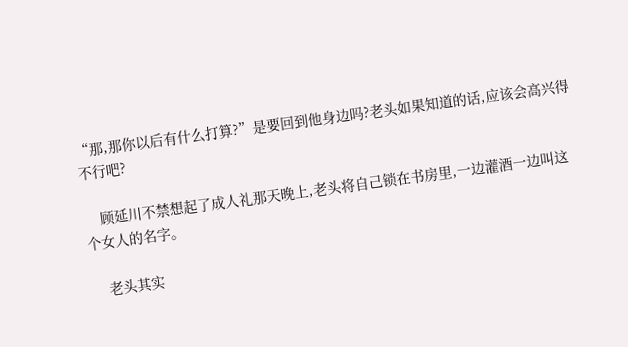“那,那你以后有什么打算?”是要回到他身边吗?老头如果知道的话,应该会高兴得不行吧?

    顾延川不禁想起了成人礼那天晚上,老头将自己锁在书房里,一边灌酒一边叫这个女人的名字。

    老头其实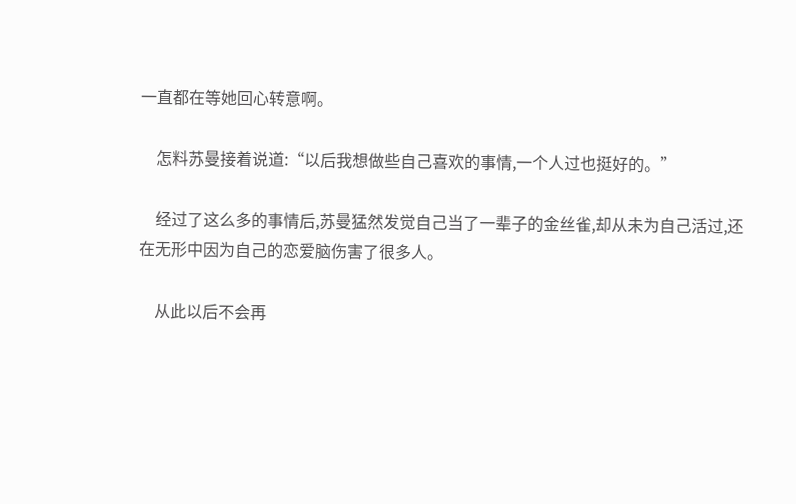一直都在等她回心转意啊。

    怎料苏曼接着说道:“以后我想做些自己喜欢的事情,一个人过也挺好的。”

    经过了这么多的事情后,苏曼猛然发觉自己当了一辈子的金丝雀,却从未为自己活过,还在无形中因为自己的恋爱脑伤害了很多人。

    从此以后不会再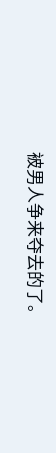被男人争来夺去的了。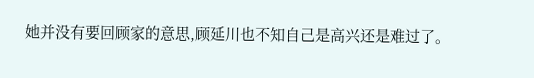她并没有要回顾家的意思,顾延川也不知自己是高兴还是难过了。